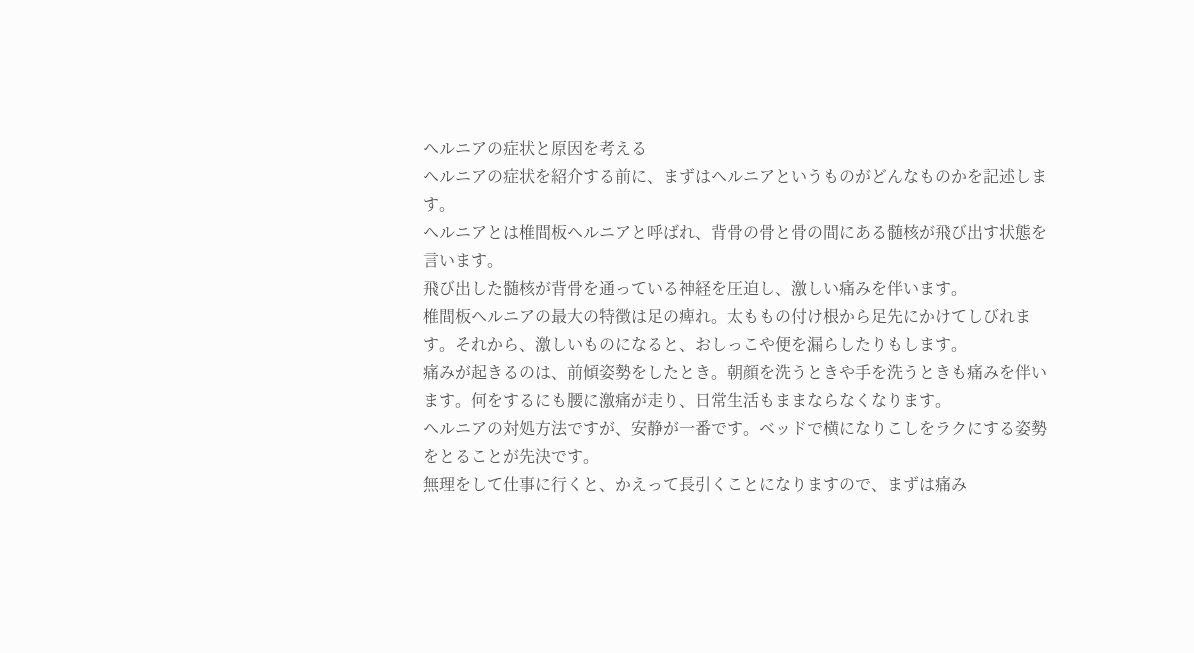ヘルニアの症状と原因を考える
ヘルニアの症状を紹介する前に、まずはヘルニアというものがどんなものかを記述します。
ヘルニアとは椎間板ヘルニアと呼ばれ、背骨の骨と骨の間にある髄核が飛び出す状態を言います。
飛び出した髄核が背骨を通っている神経を圧迫し、激しい痛みを伴います。
椎間板ヘルニアの最大の特徴は足の痺れ。太ももの付け根から足先にかけてしびれます。それから、激しいものになると、おしっこや便を漏らしたりもします。
痛みが起きるのは、前傾姿勢をしたとき。朝顔を洗うときや手を洗うときも痛みを伴います。何をするにも腰に激痛が走り、日常生活もままならなくなります。
ヘルニアの対処方法ですが、安静が一番です。ベッドで横になりこしをラクにする姿勢をとることが先決です。
無理をして仕事に行くと、かえって長引くことになりますので、まずは痛み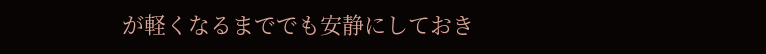が軽くなるまででも安静にしておき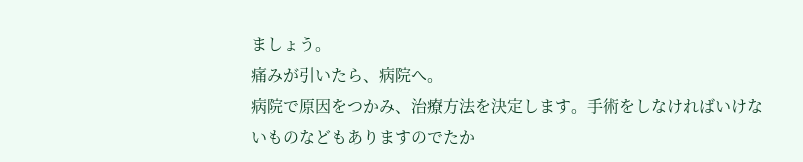ましょう。
痛みが引いたら、病院へ。
病院で原因をつかみ、治療方法を決定します。手術をしなければいけないものなどもありますのでたか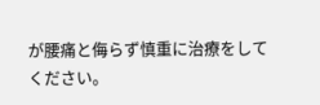が腰痛と侮らず慎重に治療をしてください。